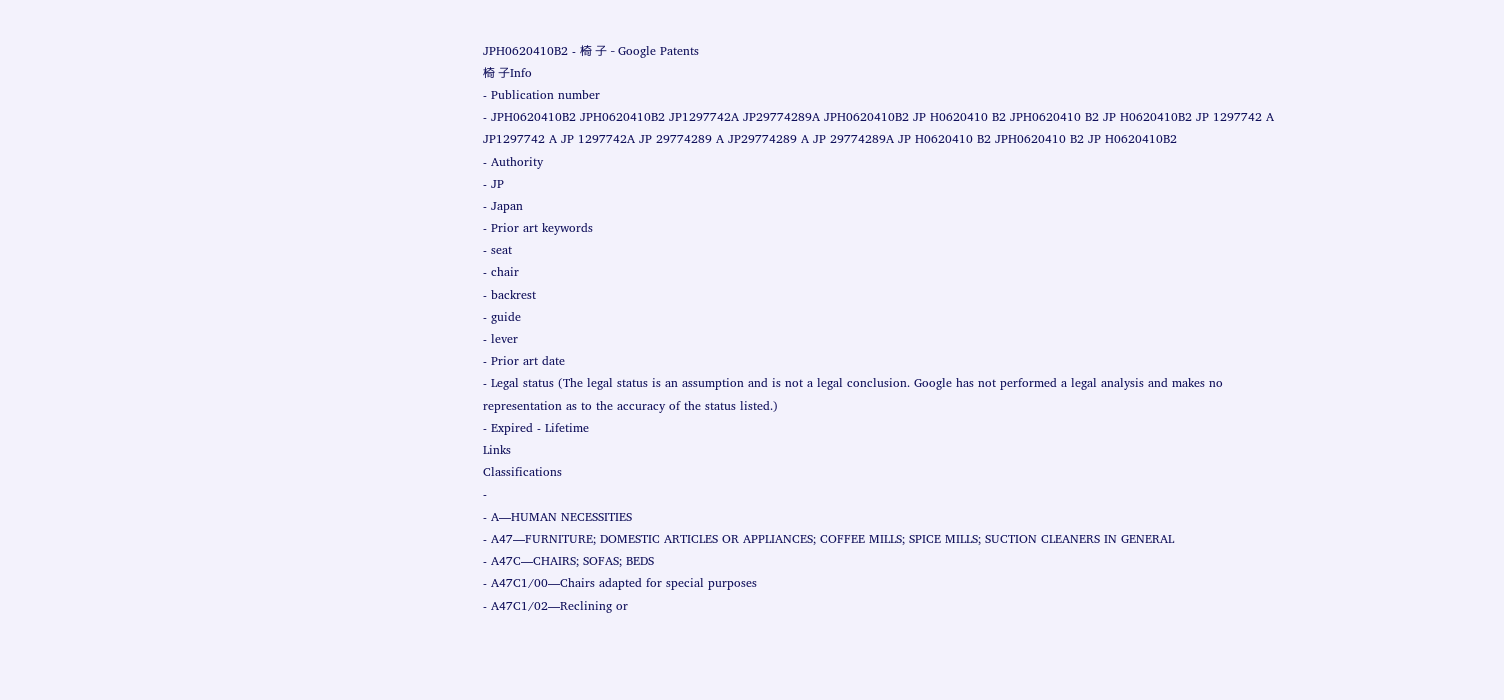JPH0620410B2 - 椅 子 - Google Patents
椅 子Info
- Publication number
- JPH0620410B2 JPH0620410B2 JP1297742A JP29774289A JPH0620410B2 JP H0620410 B2 JPH0620410 B2 JP H0620410B2 JP 1297742 A JP1297742 A JP 1297742A JP 29774289 A JP29774289 A JP 29774289A JP H0620410 B2 JPH0620410 B2 JP H0620410B2
- Authority
- JP
- Japan
- Prior art keywords
- seat
- chair
- backrest
- guide
- lever
- Prior art date
- Legal status (The legal status is an assumption and is not a legal conclusion. Google has not performed a legal analysis and makes no representation as to the accuracy of the status listed.)
- Expired - Lifetime
Links
Classifications
-
- A—HUMAN NECESSITIES
- A47—FURNITURE; DOMESTIC ARTICLES OR APPLIANCES; COFFEE MILLS; SPICE MILLS; SUCTION CLEANERS IN GENERAL
- A47C—CHAIRS; SOFAS; BEDS
- A47C1/00—Chairs adapted for special purposes
- A47C1/02—Reclining or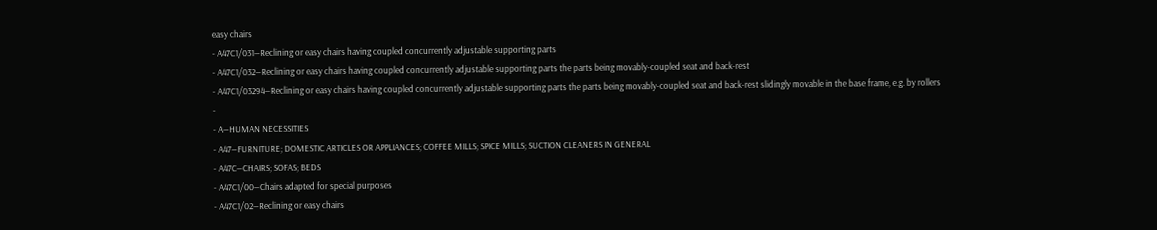easy chairs
- A47C1/031—Reclining or easy chairs having coupled concurrently adjustable supporting parts
- A47C1/032—Reclining or easy chairs having coupled concurrently adjustable supporting parts the parts being movably-coupled seat and back-rest
- A47C1/03294—Reclining or easy chairs having coupled concurrently adjustable supporting parts the parts being movably-coupled seat and back-rest slidingly movable in the base frame, e.g. by rollers
-
- A—HUMAN NECESSITIES
- A47—FURNITURE; DOMESTIC ARTICLES OR APPLIANCES; COFFEE MILLS; SPICE MILLS; SUCTION CLEANERS IN GENERAL
- A47C—CHAIRS; SOFAS; BEDS
- A47C1/00—Chairs adapted for special purposes
- A47C1/02—Reclining or easy chairs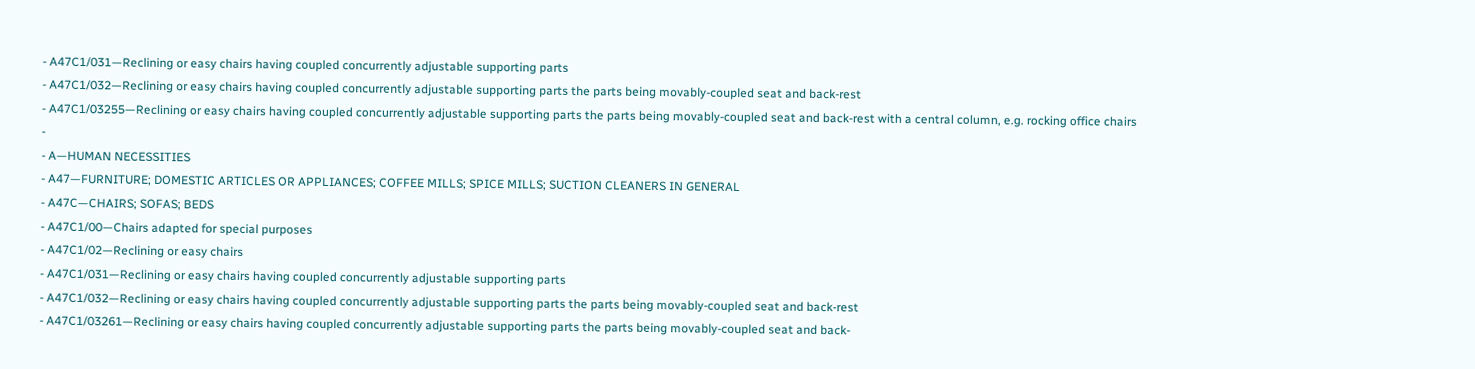- A47C1/031—Reclining or easy chairs having coupled concurrently adjustable supporting parts
- A47C1/032—Reclining or easy chairs having coupled concurrently adjustable supporting parts the parts being movably-coupled seat and back-rest
- A47C1/03255—Reclining or easy chairs having coupled concurrently adjustable supporting parts the parts being movably-coupled seat and back-rest with a central column, e.g. rocking office chairs
-
- A—HUMAN NECESSITIES
- A47—FURNITURE; DOMESTIC ARTICLES OR APPLIANCES; COFFEE MILLS; SPICE MILLS; SUCTION CLEANERS IN GENERAL
- A47C—CHAIRS; SOFAS; BEDS
- A47C1/00—Chairs adapted for special purposes
- A47C1/02—Reclining or easy chairs
- A47C1/031—Reclining or easy chairs having coupled concurrently adjustable supporting parts
- A47C1/032—Reclining or easy chairs having coupled concurrently adjustable supporting parts the parts being movably-coupled seat and back-rest
- A47C1/03261—Reclining or easy chairs having coupled concurrently adjustable supporting parts the parts being movably-coupled seat and back-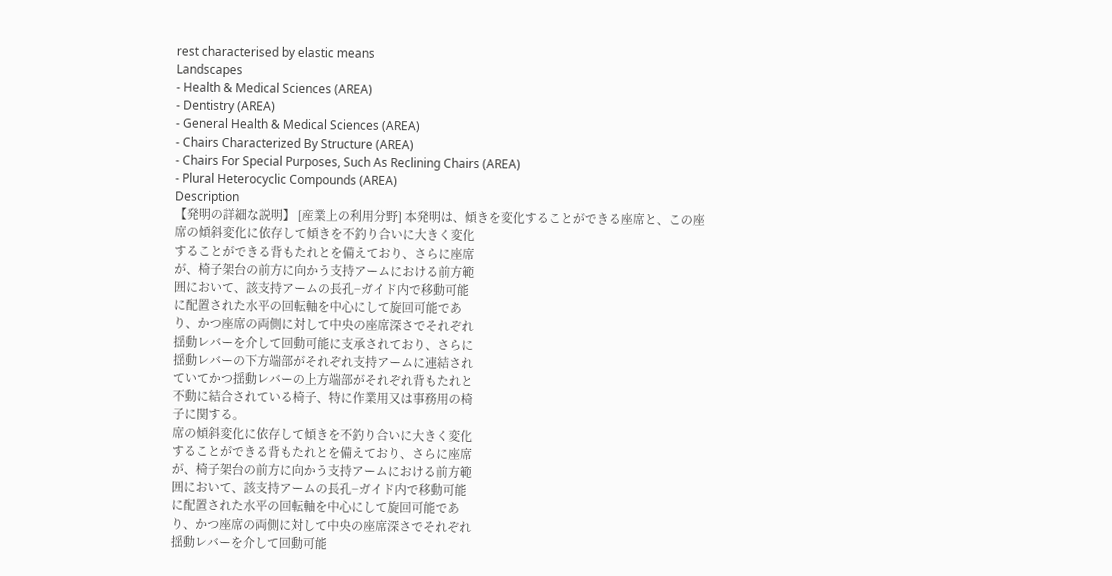rest characterised by elastic means
Landscapes
- Health & Medical Sciences (AREA)
- Dentistry (AREA)
- General Health & Medical Sciences (AREA)
- Chairs Characterized By Structure (AREA)
- Chairs For Special Purposes, Such As Reclining Chairs (AREA)
- Plural Heterocyclic Compounds (AREA)
Description
【発明の詳細な説明】 [産業上の利用分野] 本発明は、傾きを変化することができる座席と、この座
席の傾斜変化に依存して傾きを不釣り合いに大きく変化
することができる背もたれとを備えており、さらに座席
が、椅子架台の前方に向かう支持アームにおける前方範
囲において、該支持アームの長孔−ガイド内で移動可能
に配置された水平の回転軸を中心にして旋回可能であ
り、かつ座席の両側に対して中央の座席深さでそれぞれ
揺動レバーを介して回動可能に支承されており、さらに
揺動レバーの下方端部がそれぞれ支持アームに連結され
ていてかつ揺動レバーの上方端部がそれぞれ背もたれと
不動に結合されている椅子、特に作業用又は事務用の椅
子に関する。
席の傾斜変化に依存して傾きを不釣り合いに大きく変化
することができる背もたれとを備えており、さらに座席
が、椅子架台の前方に向かう支持アームにおける前方範
囲において、該支持アームの長孔−ガイド内で移動可能
に配置された水平の回転軸を中心にして旋回可能であ
り、かつ座席の両側に対して中央の座席深さでそれぞれ
揺動レバーを介して回動可能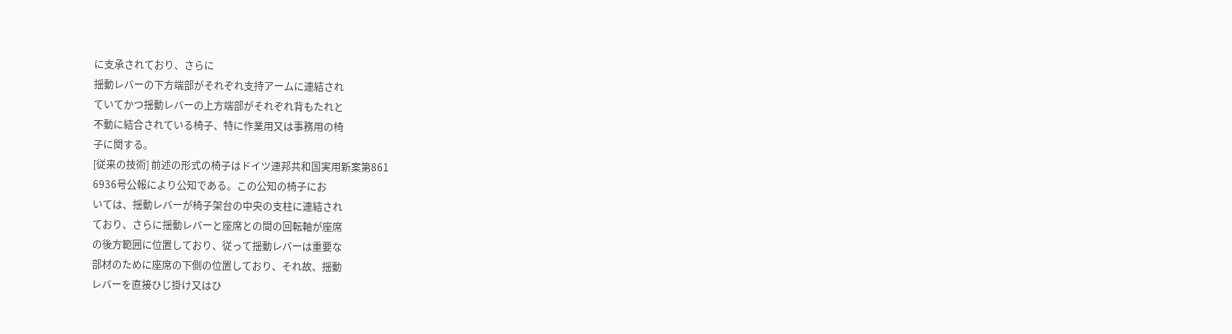に支承されており、さらに
揺動レバーの下方端部がそれぞれ支持アームに連結され
ていてかつ揺動レバーの上方端部がそれぞれ背もたれと
不動に結合されている椅子、特に作業用又は事務用の椅
子に関する。
[従来の技術] 前述の形式の椅子はドイツ連邦共和国実用新案第861
6936号公報により公知である。この公知の椅子にお
いては、揺動レバーが椅子架台の中央の支柱に連結され
ており、さらに揺動レバーと座席との間の回転軸が座席
の後方範囲に位置しており、従って揺動レバーは重要な
部材のために座席の下側の位置しており、それ故、揺動
レバーを直接ひじ掛け又はひ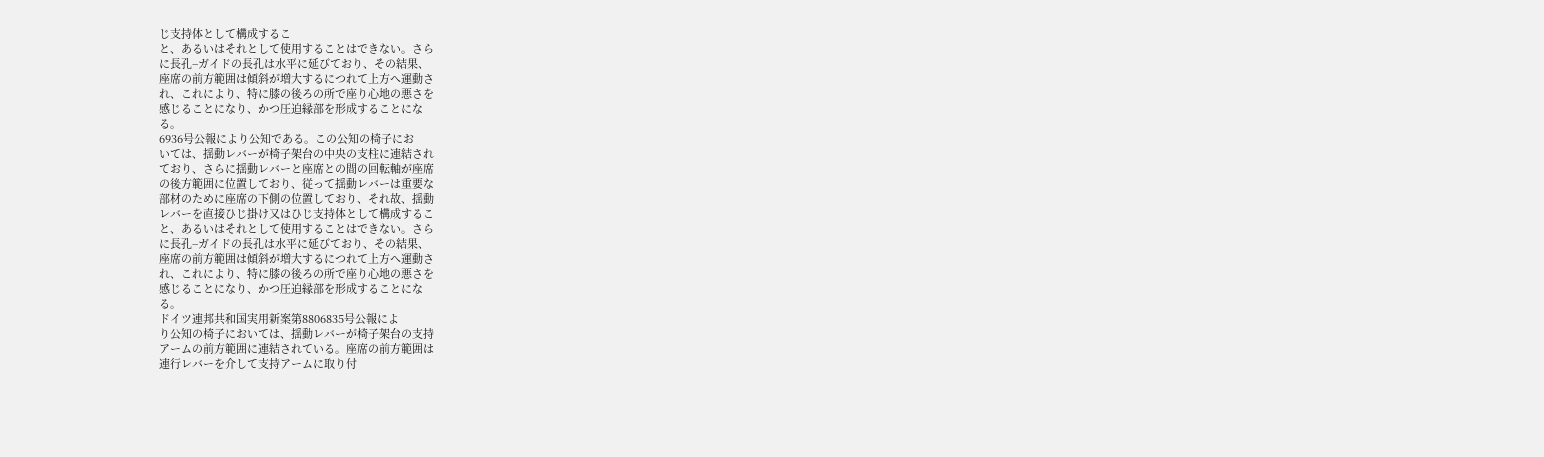じ支持体として構成するこ
と、あるいはそれとして使用することはできない。さら
に長孔−ガイドの長孔は水平に延びており、その結果、
座席の前方範囲は傾斜が増大するにつれて上方へ運動さ
れ、これにより、特に膝の後ろの所で座り心地の悪さを
感じることになり、かつ圧迫縁部を形成することにな
る。
6936号公報により公知である。この公知の椅子にお
いては、揺動レバーが椅子架台の中央の支柱に連結され
ており、さらに揺動レバーと座席との間の回転軸が座席
の後方範囲に位置しており、従って揺動レバーは重要な
部材のために座席の下側の位置しており、それ故、揺動
レバーを直接ひじ掛け又はひじ支持体として構成するこ
と、あるいはそれとして使用することはできない。さら
に長孔−ガイドの長孔は水平に延びており、その結果、
座席の前方範囲は傾斜が増大するにつれて上方へ運動さ
れ、これにより、特に膝の後ろの所で座り心地の悪さを
感じることになり、かつ圧迫縁部を形成することにな
る。
ドイツ連邦共和国実用新案第8806835号公報によ
り公知の椅子においては、揺動レバーが椅子架台の支持
アームの前方範囲に連結されている。座席の前方範囲は
連行レバーを介して支持アームに取り付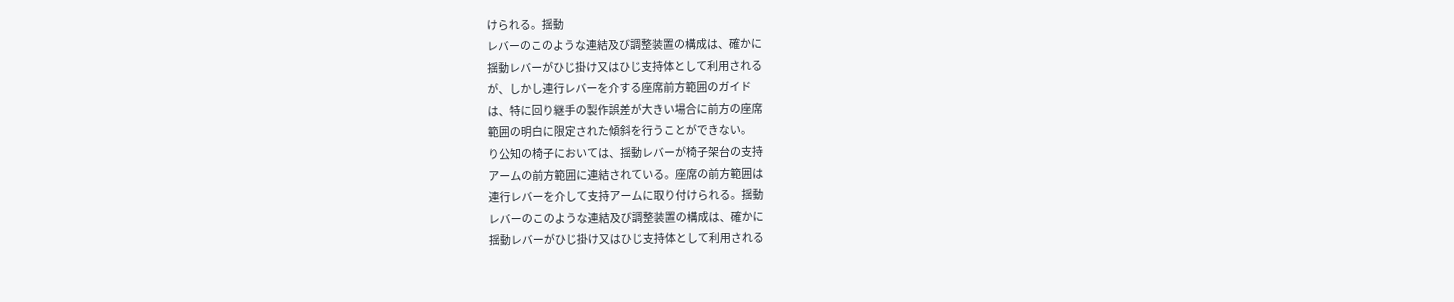けられる。揺動
レバーのこのような連結及び調整装置の構成は、確かに
揺動レバーがひじ掛け又はひじ支持体として利用される
が、しかし連行レバーを介する座席前方範囲のガイド
は、特に回り継手の製作誤差が大きい場合に前方の座席
範囲の明白に限定された傾斜を行うことができない。
り公知の椅子においては、揺動レバーが椅子架台の支持
アームの前方範囲に連結されている。座席の前方範囲は
連行レバーを介して支持アームに取り付けられる。揺動
レバーのこのような連結及び調整装置の構成は、確かに
揺動レバーがひじ掛け又はひじ支持体として利用される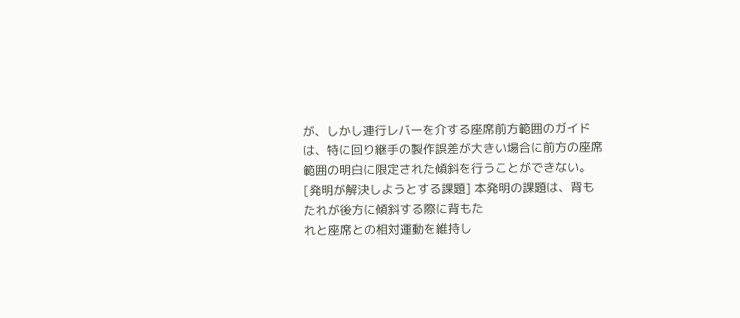が、しかし連行レバーを介する座席前方範囲のガイド
は、特に回り継手の製作誤差が大きい場合に前方の座席
範囲の明白に限定された傾斜を行うことができない。
[発明が解決しようとする課題] 本発明の課題は、背もたれが後方に傾斜する際に背もた
れと座席との相対運動を維持し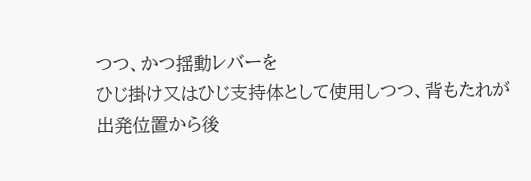つつ、かつ揺動レバーを
ひじ掛け又はひじ支持体として使用しつつ、背もたれが
出発位置から後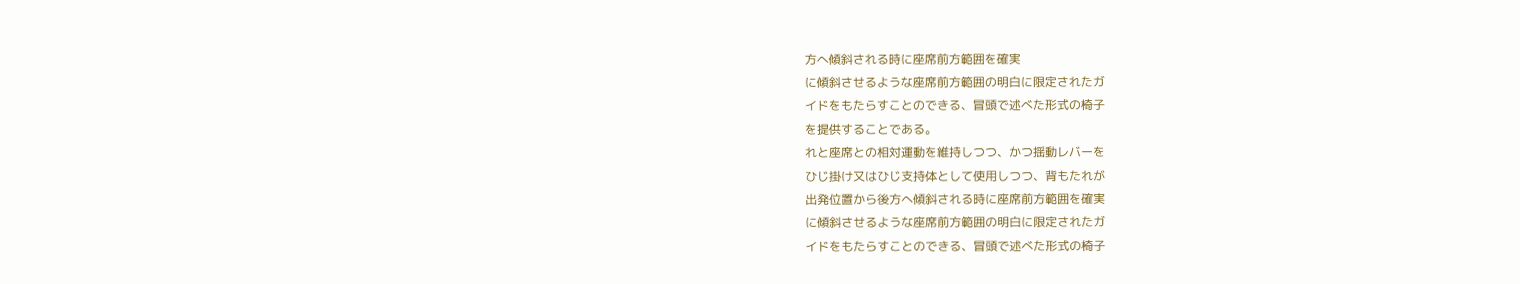方へ傾斜される時に座席前方範囲を確実
に傾斜させるような座席前方範囲の明白に限定されたガ
イドをもたらすことのできる、冒頭で述べた形式の椅子
を提供することである。
れと座席との相対運動を維持しつつ、かつ揺動レバーを
ひじ掛け又はひじ支持体として使用しつつ、背もたれが
出発位置から後方へ傾斜される時に座席前方範囲を確実
に傾斜させるような座席前方範囲の明白に限定されたガ
イドをもたらすことのできる、冒頭で述べた形式の椅子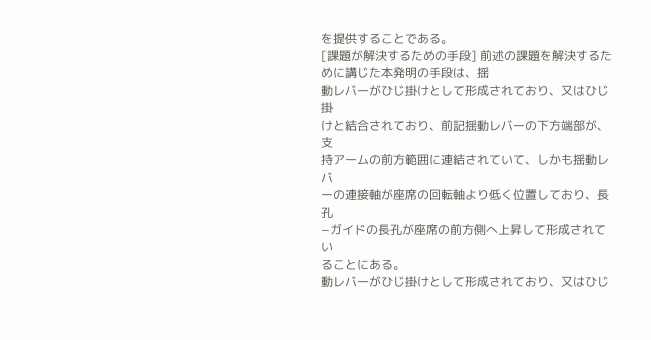を提供することである。
[課題が解決するための手段] 前述の課題を解決するために講じた本発明の手段は、揺
動レバーがひじ掛けとして形成されており、又はひじ掛
けと結合されており、前記揺動レバーの下方端部が、支
持アームの前方範囲に連結されていて、しかも揺動レバ
ーの連接軸が座席の回転軸より低く位置しており、長孔
−ガイドの長孔が座席の前方側へ上昇して形成されてい
ることにある。
動レバーがひじ掛けとして形成されており、又はひじ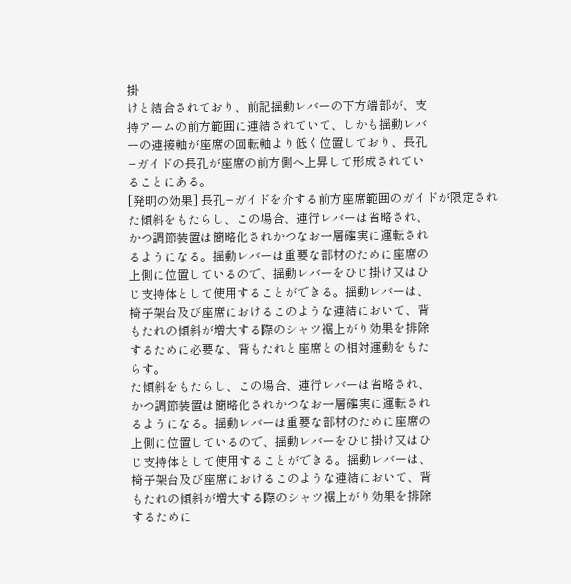掛
けと結合されており、前記揺動レバーの下方端部が、支
持アームの前方範囲に連結されていて、しかも揺動レバ
ーの連接軸が座席の回転軸より低く位置しており、長孔
−ガイドの長孔が座席の前方側へ上昇して形成されてい
ることにある。
[発明の効果] 長孔−ガイドを介する前方座席範囲のガイドが限定され
た傾斜をもたらし、この場合、連行レバーは省略され、
かつ調節装置は簡略化されかつなお一層確実に運転され
るようになる。揺動レバーは重要な部材のために座席の
上側に位置しているので、揺動レバーをひじ掛け又はひ
じ支持体として使用することができる。揺動レバーは、
椅子架台及び座席におけるこのような連結において、背
もたれの傾斜が増大する際のシャツ裾上がり効果を排除
するために必要な、背もたれと座席との相対運動をもた
らす。
た傾斜をもたらし、この場合、連行レバーは省略され、
かつ調節装置は簡略化されかつなお一層確実に運転され
るようになる。揺動レバーは重要な部材のために座席の
上側に位置しているので、揺動レバーをひじ掛け又はひ
じ支持体として使用することができる。揺動レバーは、
椅子架台及び座席におけるこのような連結において、背
もたれの傾斜が増大する際のシャツ裾上がり効果を排除
するために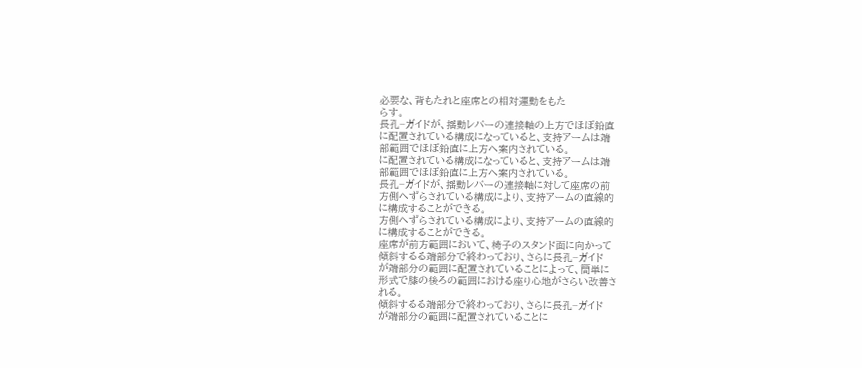必要な、背もたれと座席との相対運動をもた
らす。
長孔−ガイドが、揺動レバーの連接軸の上方でほぼ鉛直
に配置されている構成になっていると、支持アームは端
部範囲でほぼ鉛直に上方へ案内されている。
に配置されている構成になっていると、支持アームは端
部範囲でほぼ鉛直に上方へ案内されている。
長孔−ガイドが、揺動レバーの連接軸に対して座席の前
方側へずらされている構成により、支持アームの直線的
に構成することができる。
方側へずらされている構成により、支持アームの直線的
に構成することができる。
座席が前方範囲において、椅子のスタンド面に向かって
傾斜するる端部分で終わっており、さらに長孔−ガイド
が端部分の範囲に配置されていることによって、簡単に
形式で膝の後ろの範囲における座り心地がさらい改善さ
れる。
傾斜するる端部分で終わっており、さらに長孔−ガイド
が端部分の範囲に配置されていることに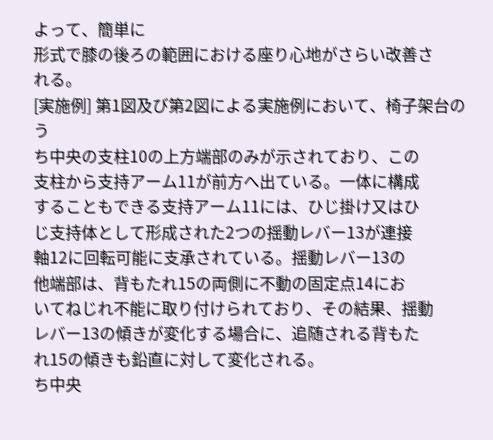よって、簡単に
形式で膝の後ろの範囲における座り心地がさらい改善さ
れる。
[実施例] 第1図及び第2図による実施例において、椅子架台のう
ち中央の支柱10の上方端部のみが示されており、この
支柱から支持アーム11が前方へ出ている。一体に構成
することもできる支持アーム11には、ひじ掛け又はひ
じ支持体として形成された2つの揺動レバー13が連接
軸12に回転可能に支承されている。揺動レバー13の
他端部は、背もたれ15の両側に不動の固定点14にお
いてねじれ不能に取り付けられており、その結果、揺動
レバー13の傾きが変化する場合に、追随される背もた
れ15の傾きも鉛直に対して変化される。
ち中央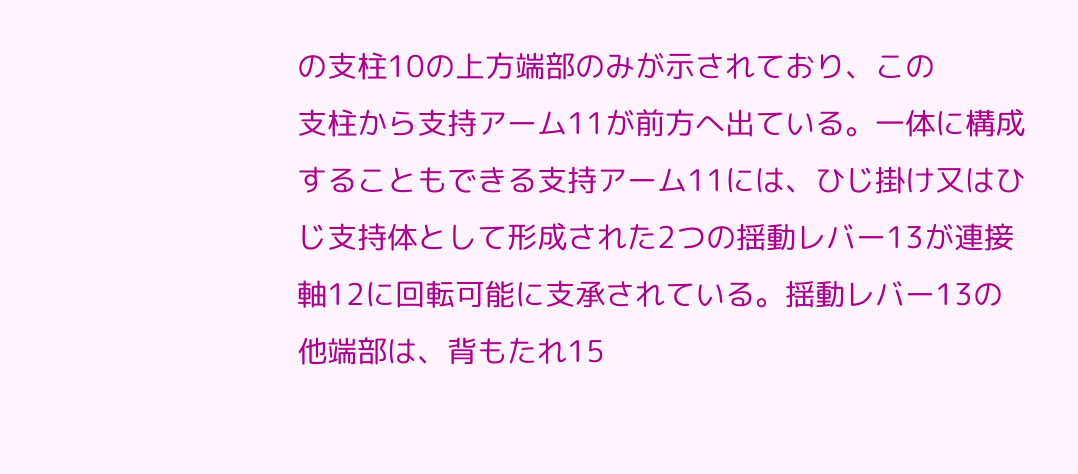の支柱10の上方端部のみが示されており、この
支柱から支持アーム11が前方へ出ている。一体に構成
することもできる支持アーム11には、ひじ掛け又はひ
じ支持体として形成された2つの揺動レバー13が連接
軸12に回転可能に支承されている。揺動レバー13の
他端部は、背もたれ15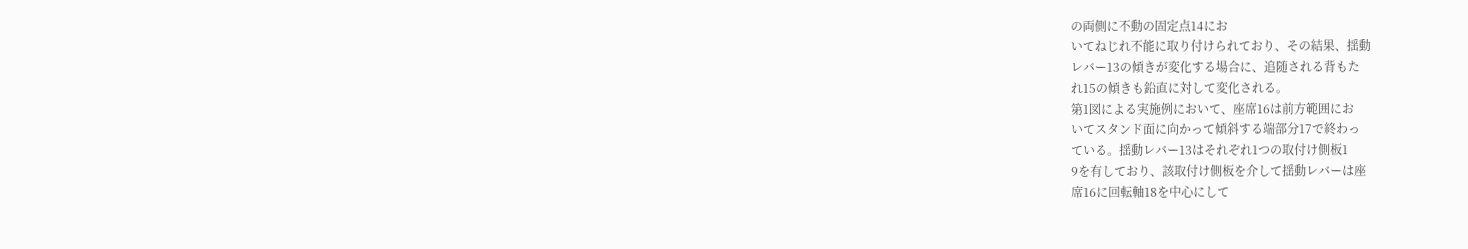の両側に不動の固定点14にお
いてねじれ不能に取り付けられており、その結果、揺動
レバー13の傾きが変化する場合に、追随される背もた
れ15の傾きも鉛直に対して変化される。
第1図による実施例において、座席16は前方範囲にお
いてスタンド面に向かって傾斜する端部分17で終わっ
ている。揺動レバー13はそれぞれ1つの取付け側板1
9を有しており、該取付け側板を介して揺動レバーは座
席16に回転軸18を中心にして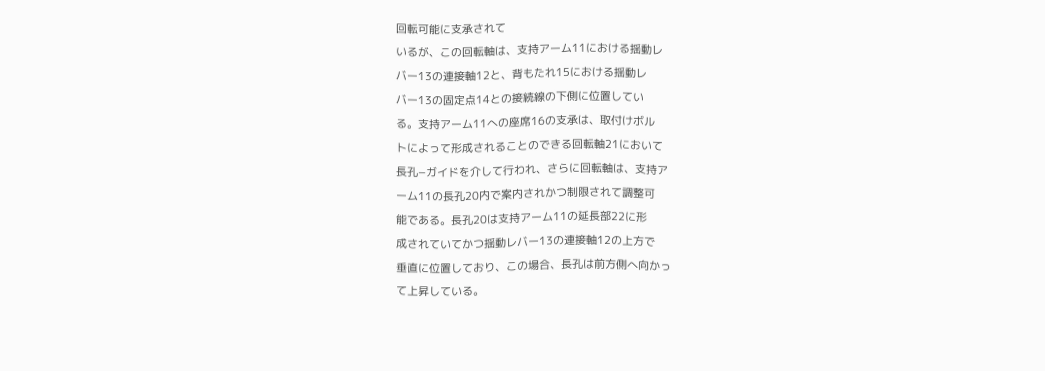回転可能に支承されて
いるが、この回転軸は、支持アーム11における揺動レ
バー13の連接軸12と、背もたれ15における揺動レ
バー13の固定点14との接続線の下側に位置してい
る。支持アーム11への座席16の支承は、取付けボル
トによって形成されることのできる回転軸21において
長孔−ガイドを介して行われ、さらに回転軸は、支持ア
ーム11の長孔20内で案内されかつ制限されて調整可
能である。長孔20は支持アーム11の延長部22に形
成されていてかつ揺動レバー13の連接軸12の上方で
垂直に位置しており、この場合、長孔は前方側へ向かっ
て上昇している。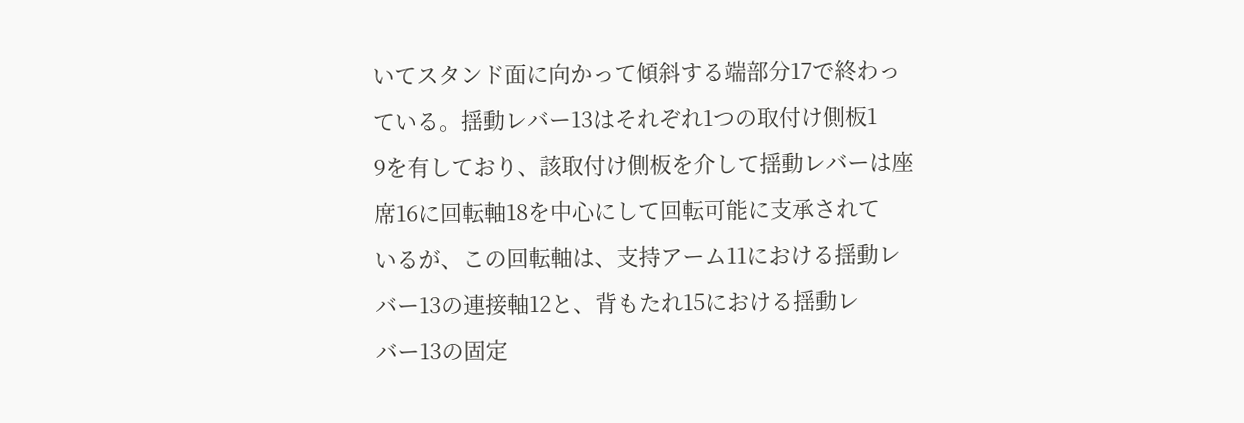いてスタンド面に向かって傾斜する端部分17で終わっ
ている。揺動レバー13はそれぞれ1つの取付け側板1
9を有しており、該取付け側板を介して揺動レバーは座
席16に回転軸18を中心にして回転可能に支承されて
いるが、この回転軸は、支持アーム11における揺動レ
バー13の連接軸12と、背もたれ15における揺動レ
バー13の固定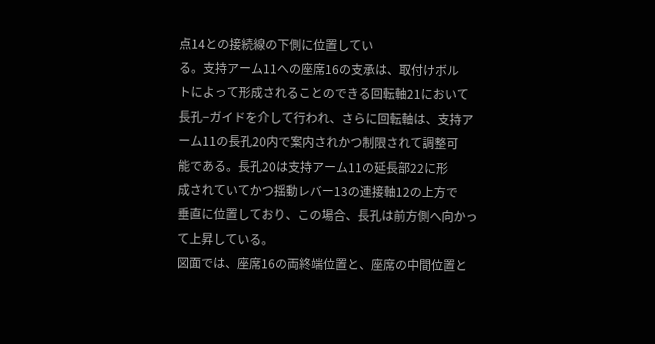点14との接続線の下側に位置してい
る。支持アーム11への座席16の支承は、取付けボル
トによって形成されることのできる回転軸21において
長孔−ガイドを介して行われ、さらに回転軸は、支持ア
ーム11の長孔20内で案内されかつ制限されて調整可
能である。長孔20は支持アーム11の延長部22に形
成されていてかつ揺動レバー13の連接軸12の上方で
垂直に位置しており、この場合、長孔は前方側へ向かっ
て上昇している。
図面では、座席16の両終端位置と、座席の中間位置と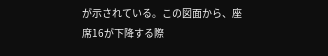が示されている。この図面から、座席16が下降する際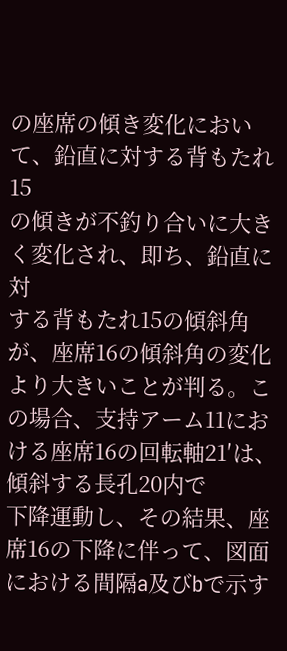の座席の傾き変化において、鉛直に対する背もたれ15
の傾きが不釣り合いに大きく変化され、即ち、鉛直に対
する背もたれ15の傾斜角が、座席16の傾斜角の変化
より大きいことが判る。この場合、支持アーム11にお
ける座席16の回転軸21′は、傾斜する長孔20内で
下降運動し、その結果、座席16の下降に伴って、図面
における間隔a及びbで示す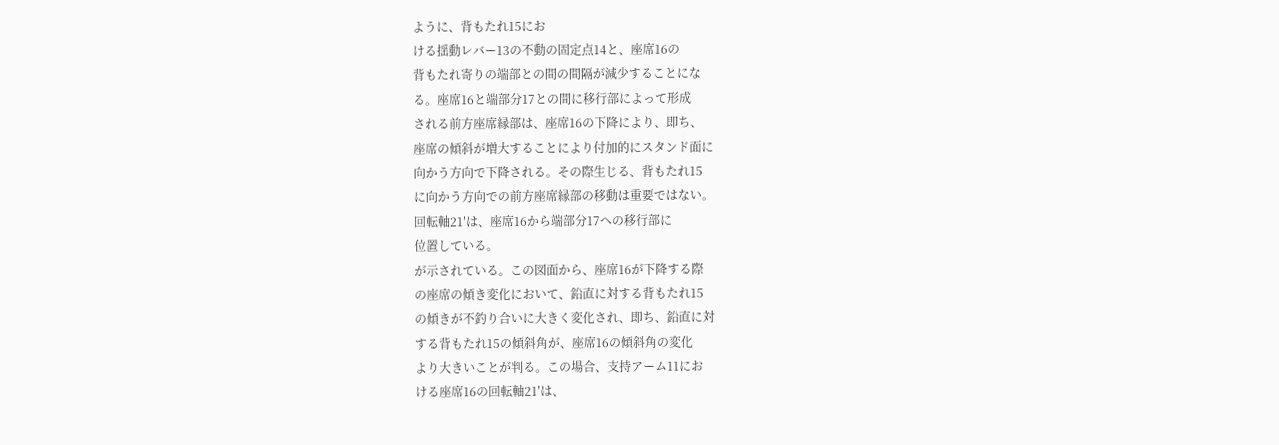ように、背もたれ15にお
ける揺動レバー13の不動の固定点14と、座席16の
背もたれ寄りの端部との間の間隔が減少することにな
る。座席16と端部分17との間に移行部によって形成
される前方座席縁部は、座席16の下降により、即ち、
座席の傾斜が増大することにより付加的にスタンド面に
向かう方向で下降される。その際生じる、背もたれ15
に向かう方向での前方座席縁部の移動は重要ではない。
回転軸21′は、座席16から端部分17への移行部に
位置している。
が示されている。この図面から、座席16が下降する際
の座席の傾き変化において、鉛直に対する背もたれ15
の傾きが不釣り合いに大きく変化され、即ち、鉛直に対
する背もたれ15の傾斜角が、座席16の傾斜角の変化
より大きいことが判る。この場合、支持アーム11にお
ける座席16の回転軸21′は、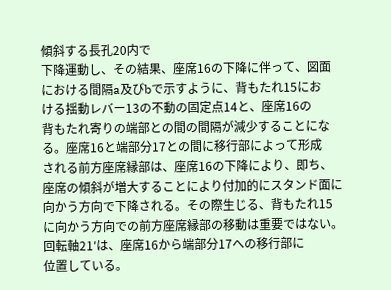傾斜する長孔20内で
下降運動し、その結果、座席16の下降に伴って、図面
における間隔a及びbで示すように、背もたれ15にお
ける揺動レバー13の不動の固定点14と、座席16の
背もたれ寄りの端部との間の間隔が減少することにな
る。座席16と端部分17との間に移行部によって形成
される前方座席縁部は、座席16の下降により、即ち、
座席の傾斜が増大することにより付加的にスタンド面に
向かう方向で下降される。その際生じる、背もたれ15
に向かう方向での前方座席縁部の移動は重要ではない。
回転軸21′は、座席16から端部分17への移行部に
位置している。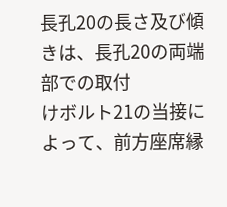長孔20の長さ及び傾きは、長孔20の両端部での取付
けボルト21の当接によって、前方座席縁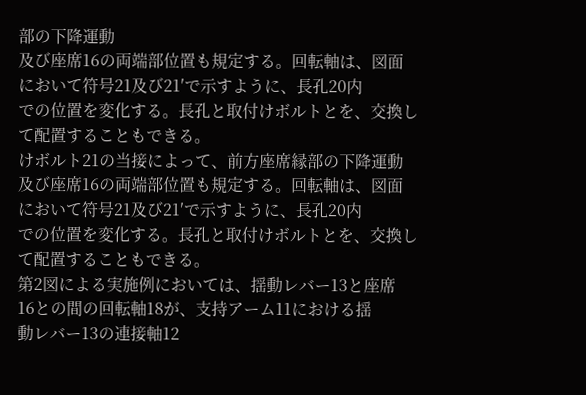部の下降運動
及び座席16の両端部位置も規定する。回転軸は、図面
において符号21及び21′で示すように、長孔20内
での位置を変化する。長孔と取付けボルトとを、交換し
て配置することもできる。
けボルト21の当接によって、前方座席縁部の下降運動
及び座席16の両端部位置も規定する。回転軸は、図面
において符号21及び21′で示すように、長孔20内
での位置を変化する。長孔と取付けボルトとを、交換し
て配置することもできる。
第2図による実施例においては、揺動レバー13と座席
16との間の回転軸18が、支持アーム11における揺
動レバー13の連接軸12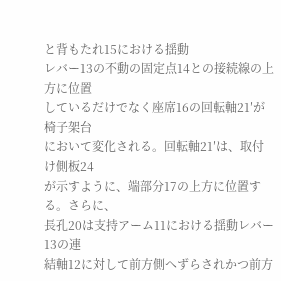と背もたれ15における揺動
レバー13の不動の固定点14との接続線の上方に位置
しているだけでなく座席16の回転軸21′が椅子架台
において変化される。回転軸21′は、取付け側板24
が示すように、端部分17の上方に位置する。さらに、
長孔20は支持アーム11における揺動レバー13の連
結軸12に対して前方側へずらされかつ前方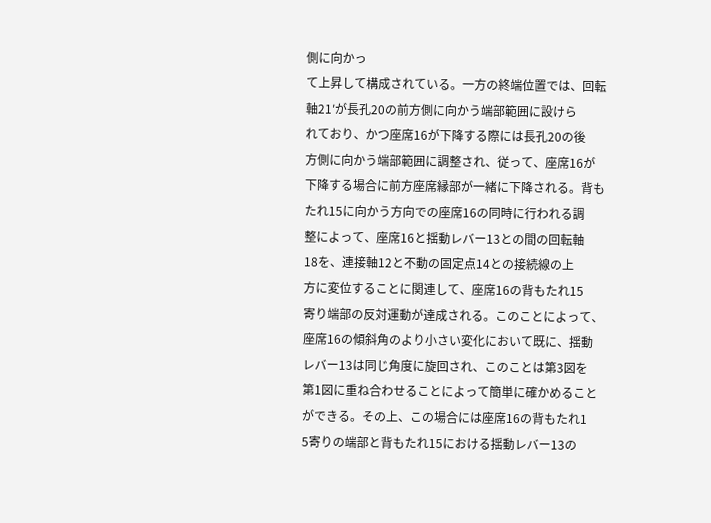側に向かっ
て上昇して構成されている。一方の終端位置では、回転
軸21′が長孔20の前方側に向かう端部範囲に設けら
れており、かつ座席16が下降する際には長孔20の後
方側に向かう端部範囲に調整され、従って、座席16が
下降する場合に前方座席縁部が一緒に下降される。背も
たれ15に向かう方向での座席16の同時に行われる調
整によって、座席16と揺動レバー13との間の回転軸
18を、連接軸12と不動の固定点14との接続線の上
方に変位することに関連して、座席16の背もたれ15
寄り端部の反対運動が達成される。このことによって、
座席16の傾斜角のより小さい変化において既に、揺動
レバー13は同じ角度に旋回され、このことは第3図を
第1図に重ね合わせることによって簡単に確かめること
ができる。その上、この場合には座席16の背もたれ1
5寄りの端部と背もたれ15における揺動レバー13の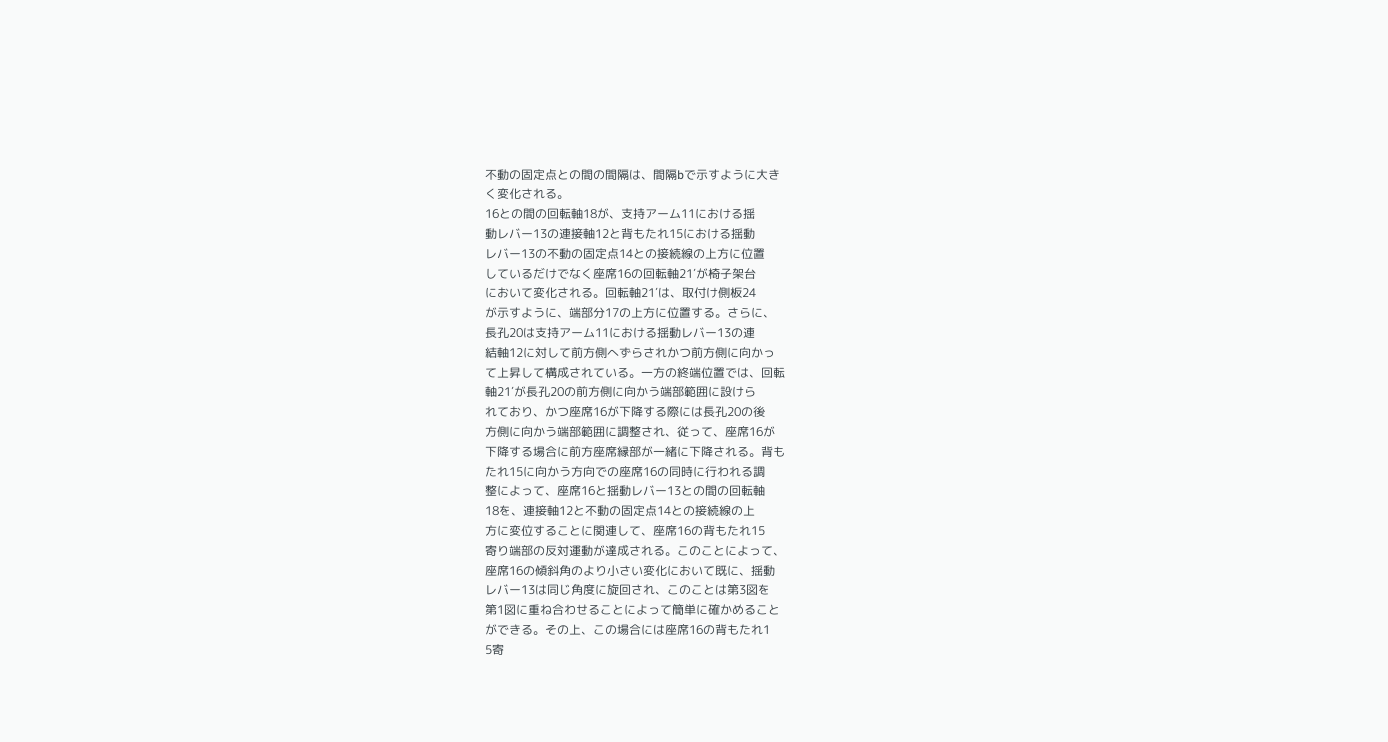不動の固定点との間の間隔は、間隔bで示すように大き
く変化される。
16との間の回転軸18が、支持アーム11における揺
動レバー13の連接軸12と背もたれ15における揺動
レバー13の不動の固定点14との接続線の上方に位置
しているだけでなく座席16の回転軸21′が椅子架台
において変化される。回転軸21′は、取付け側板24
が示すように、端部分17の上方に位置する。さらに、
長孔20は支持アーム11における揺動レバー13の連
結軸12に対して前方側へずらされかつ前方側に向かっ
て上昇して構成されている。一方の終端位置では、回転
軸21′が長孔20の前方側に向かう端部範囲に設けら
れており、かつ座席16が下降する際には長孔20の後
方側に向かう端部範囲に調整され、従って、座席16が
下降する場合に前方座席縁部が一緒に下降される。背も
たれ15に向かう方向での座席16の同時に行われる調
整によって、座席16と揺動レバー13との間の回転軸
18を、連接軸12と不動の固定点14との接続線の上
方に変位することに関連して、座席16の背もたれ15
寄り端部の反対運動が達成される。このことによって、
座席16の傾斜角のより小さい変化において既に、揺動
レバー13は同じ角度に旋回され、このことは第3図を
第1図に重ね合わせることによって簡単に確かめること
ができる。その上、この場合には座席16の背もたれ1
5寄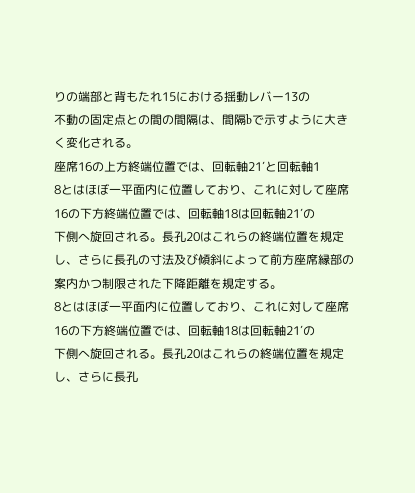りの端部と背もたれ15における揺動レバー13の
不動の固定点との間の間隔は、間隔bで示すように大き
く変化される。
座席16の上方終端位置では、回転軸21′と回転軸1
8とはほぼ一平面内に位置しており、これに対して座席
16の下方終端位置では、回転軸18は回転軸21′の
下側へ旋回される。長孔20はこれらの終端位置を規定
し、さらに長孔の寸法及び傾斜によって前方座席縁部の
案内かつ制限された下降距離を規定する。
8とはほぼ一平面内に位置しており、これに対して座席
16の下方終端位置では、回転軸18は回転軸21′の
下側へ旋回される。長孔20はこれらの終端位置を規定
し、さらに長孔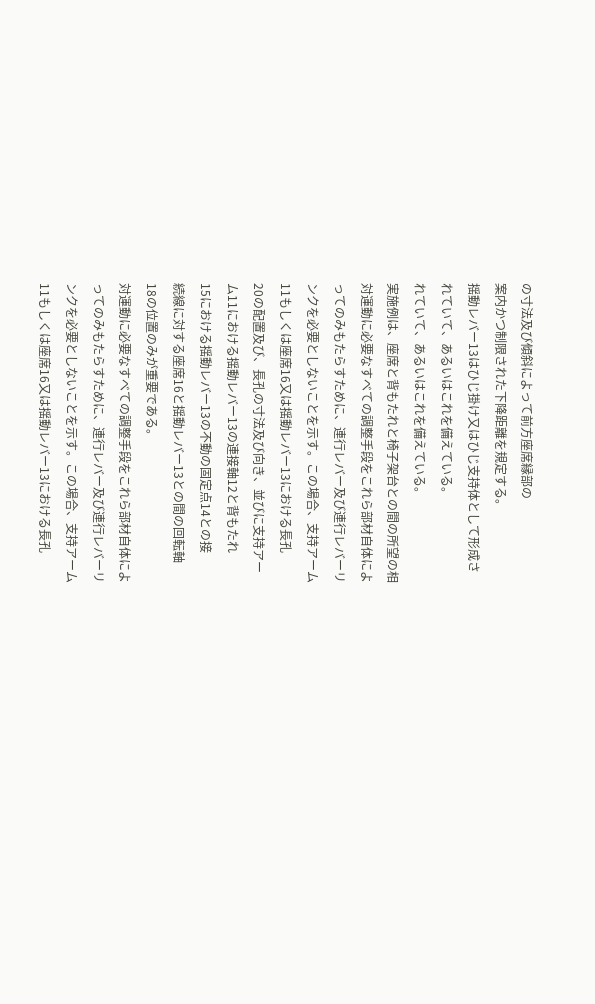の寸法及び傾斜によって前方座席縁部の
案内かつ制限された下降距離を規定する。
揺動レバー13はひじ掛け又はひじ支持体として形成さ
れていて、あるいはこれを備えている。
れていて、あるいはこれを備えている。
実施例は、座席と背もたれと椅子架台との間の所望の相
対運動に必要なすべての調整手段をこれら部材自体によ
ってのみもたらすために、連行レバー及び連行レバーリ
ンクを必要としないことを示す。この場合、支持アーム
11もしくは座席16又は揺動レバー13における長孔
20の配置及び、長孔の寸法及び向き、並びに支持アー
ム11における揺動レバー13の連接軸12と背もたれ
15における揺動レバー13の不動の固定点14との接
続線に対する座席16と揺動レバー13との間の回転軸
18の位置のみが重要である。
対運動に必要なすべての調整手段をこれら部材自体によ
ってのみもたらすために、連行レバー及び連行レバーリ
ンクを必要としないことを示す。この場合、支持アーム
11もしくは座席16又は揺動レバー13における長孔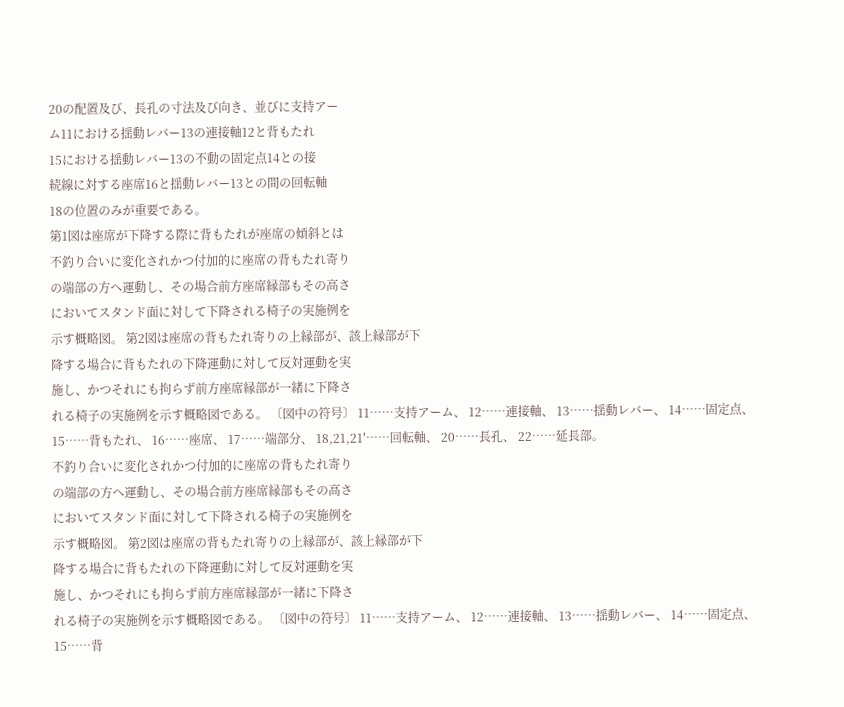20の配置及び、長孔の寸法及び向き、並びに支持アー
ム11における揺動レバー13の連接軸12と背もたれ
15における揺動レバー13の不動の固定点14との接
続線に対する座席16と揺動レバー13との間の回転軸
18の位置のみが重要である。
第1図は座席が下降する際に背もたれが座席の傾斜とは
不釣り合いに変化されかつ付加的に座席の背もたれ寄り
の端部の方へ運動し、その場合前方座席縁部もその高さ
においてスタンド面に対して下降される椅子の実施例を
示す概略図。 第2図は座席の背もたれ寄りの上縁部が、該上縁部が下
降する場合に背もたれの下降運動に対して反対運動を実
施し、かつそれにも拘らず前方座席縁部が一緒に下降さ
れる椅子の実施例を示す概略図である。 〔図中の符号〕 11……支持アーム、 12……連接軸、 13……揺動レバー、 14……固定点、 15……背もたれ、 16……座席、 17……端部分、 18,21,21′……回転軸、 20……長孔、 22……延長部。
不釣り合いに変化されかつ付加的に座席の背もたれ寄り
の端部の方へ運動し、その場合前方座席縁部もその高さ
においてスタンド面に対して下降される椅子の実施例を
示す概略図。 第2図は座席の背もたれ寄りの上縁部が、該上縁部が下
降する場合に背もたれの下降運動に対して反対運動を実
施し、かつそれにも拘らず前方座席縁部が一緒に下降さ
れる椅子の実施例を示す概略図である。 〔図中の符号〕 11……支持アーム、 12……連接軸、 13……揺動レバー、 14……固定点、 15……背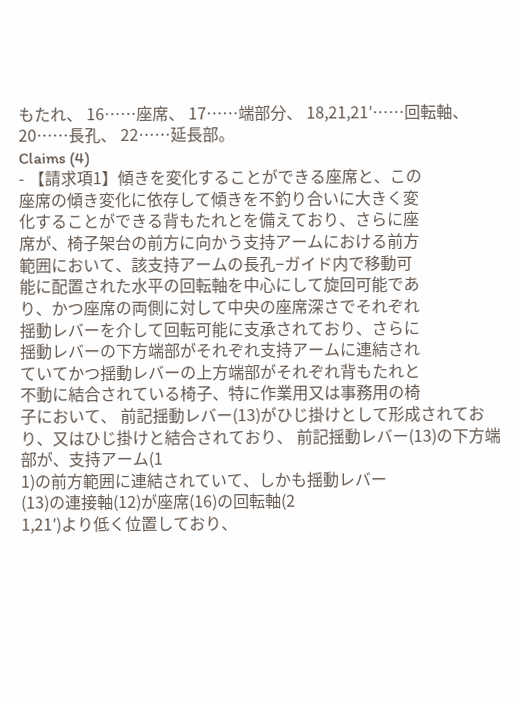もたれ、 16……座席、 17……端部分、 18,21,21′……回転軸、 20……長孔、 22……延長部。
Claims (4)
- 【請求項1】傾きを変化することができる座席と、この
座席の傾き変化に依存して傾きを不釣り合いに大きく変
化することができる背もたれとを備えており、さらに座
席が、椅子架台の前方に向かう支持アームにおける前方
範囲において、該支持アームの長孔−ガイド内で移動可
能に配置された水平の回転軸を中心にして旋回可能であ
り、かつ座席の両側に対して中央の座席深さでそれぞれ
揺動レバーを介して回転可能に支承されており、さらに
揺動レバーの下方端部がそれぞれ支持アームに連結され
ていてかつ揺動レバーの上方端部がそれぞれ背もたれと
不動に結合されている椅子、特に作業用又は事務用の椅
子において、 前記揺動レバー(13)がひじ掛けとして形成されてお
り、又はひじ掛けと結合されており、 前記揺動レバー(13)の下方端部が、支持アーム(1
1)の前方範囲に連結されていて、しかも揺動レバー
(13)の連接軸(12)が座席(16)の回転軸(2
1,21′)より低く位置しており、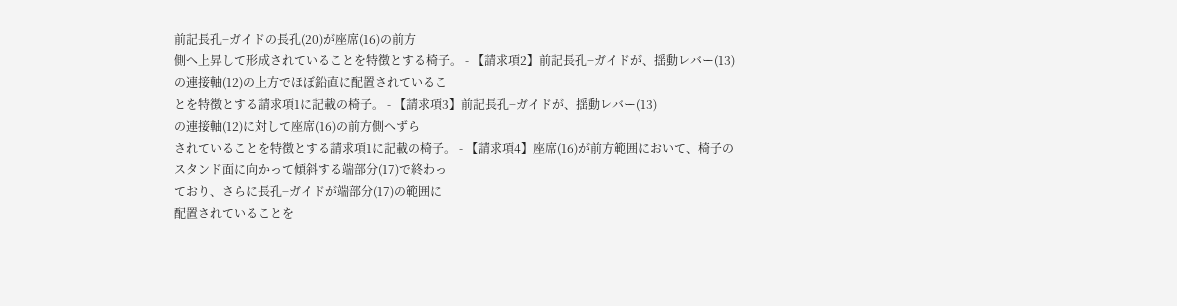前記長孔−ガイドの長孔(20)が座席(16)の前方
側へ上昇して形成されていることを特徴とする椅子。 - 【請求項2】前記長孔−ガイドが、揺動レバー(13)
の連接軸(12)の上方でほぼ鉛直に配置されているこ
とを特徴とする請求項1に記載の椅子。 - 【請求項3】前記長孔−ガイドが、揺動レバー(13)
の連接軸(12)に対して座席(16)の前方側へずら
されていることを特徴とする請求項1に記載の椅子。 - 【請求項4】座席(16)が前方範囲において、椅子の
スタンド面に向かって傾斜する端部分(17)で終わっ
ており、さらに長孔−ガイドが端部分(17)の範囲に
配置されていることを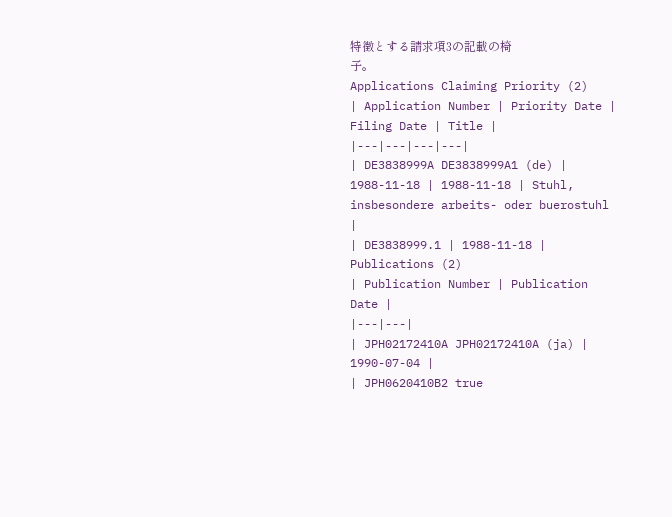特徴とする請求項3の記載の椅
子。
Applications Claiming Priority (2)
| Application Number | Priority Date | Filing Date | Title |
|---|---|---|---|
| DE3838999A DE3838999A1 (de) | 1988-11-18 | 1988-11-18 | Stuhl, insbesondere arbeits- oder buerostuhl |
| DE3838999.1 | 1988-11-18 |
Publications (2)
| Publication Number | Publication Date |
|---|---|
| JPH02172410A JPH02172410A (ja) | 1990-07-04 |
| JPH0620410B2 true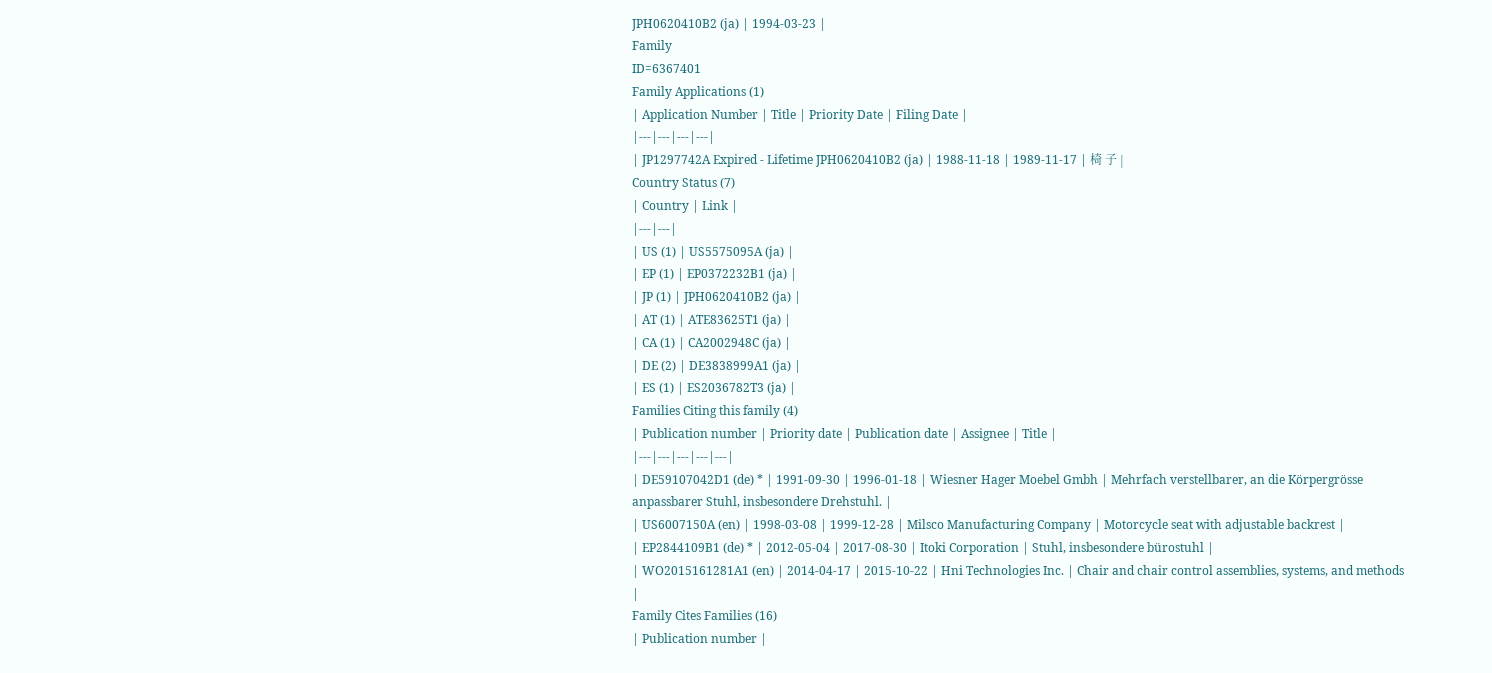JPH0620410B2 (ja) | 1994-03-23 |
Family
ID=6367401
Family Applications (1)
| Application Number | Title | Priority Date | Filing Date |
|---|---|---|---|
| JP1297742A Expired - Lifetime JPH0620410B2 (ja) | 1988-11-18 | 1989-11-17 | 椅 子 |
Country Status (7)
| Country | Link |
|---|---|
| US (1) | US5575095A (ja) |
| EP (1) | EP0372232B1 (ja) |
| JP (1) | JPH0620410B2 (ja) |
| AT (1) | ATE83625T1 (ja) |
| CA (1) | CA2002948C (ja) |
| DE (2) | DE3838999A1 (ja) |
| ES (1) | ES2036782T3 (ja) |
Families Citing this family (4)
| Publication number | Priority date | Publication date | Assignee | Title |
|---|---|---|---|---|
| DE59107042D1 (de) * | 1991-09-30 | 1996-01-18 | Wiesner Hager Moebel Gmbh | Mehrfach verstellbarer, an die Körpergrösse anpassbarer Stuhl, insbesondere Drehstuhl. |
| US6007150A (en) | 1998-03-08 | 1999-12-28 | Milsco Manufacturing Company | Motorcycle seat with adjustable backrest |
| EP2844109B1 (de) * | 2012-05-04 | 2017-08-30 | Itoki Corporation | Stuhl, insbesondere bürostuhl |
| WO2015161281A1 (en) | 2014-04-17 | 2015-10-22 | Hni Technologies Inc. | Chair and chair control assemblies, systems, and methods |
Family Cites Families (16)
| Publication number |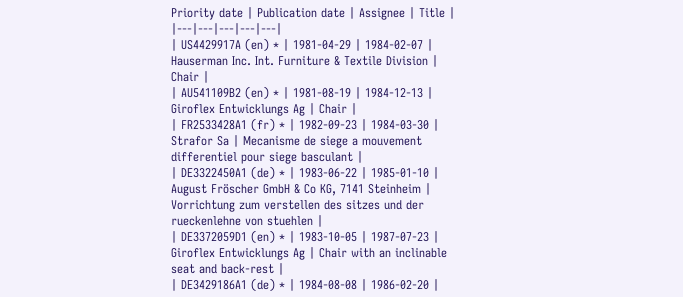Priority date | Publication date | Assignee | Title |
|---|---|---|---|---|
| US4429917A (en) * | 1981-04-29 | 1984-02-07 | Hauserman Inc. Int. Furniture & Textile Division | Chair |
| AU541109B2 (en) * | 1981-08-19 | 1984-12-13 | Giroflex Entwicklungs Ag | Chair |
| FR2533428A1 (fr) * | 1982-09-23 | 1984-03-30 | Strafor Sa | Mecanisme de siege a mouvement differentiel pour siege basculant |
| DE3322450A1 (de) * | 1983-06-22 | 1985-01-10 | August Fröscher GmbH & Co KG, 7141 Steinheim | Vorrichtung zum verstellen des sitzes und der rueckenlehne von stuehlen |
| DE3372059D1 (en) * | 1983-10-05 | 1987-07-23 | Giroflex Entwicklungs Ag | Chair with an inclinable seat and back-rest |
| DE3429186A1 (de) * | 1984-08-08 | 1986-02-20 |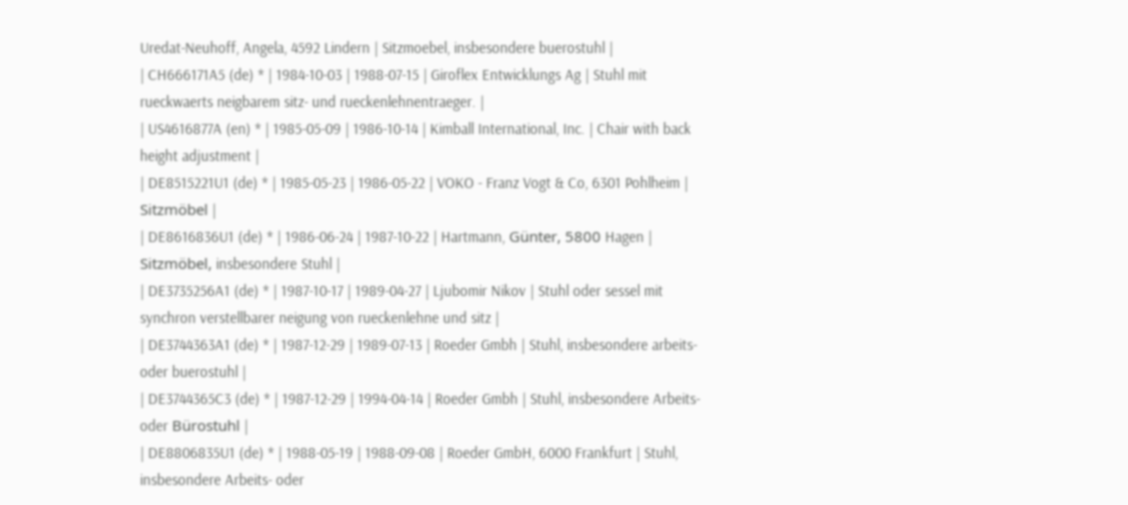Uredat-Neuhoff, Angela, 4592 Lindern | Sitzmoebel, insbesondere buerostuhl |
| CH666171A5 (de) * | 1984-10-03 | 1988-07-15 | Giroflex Entwicklungs Ag | Stuhl mit rueckwaerts neigbarem sitz- und rueckenlehnentraeger. |
| US4616877A (en) * | 1985-05-09 | 1986-10-14 | Kimball International, Inc. | Chair with back height adjustment |
| DE8515221U1 (de) * | 1985-05-23 | 1986-05-22 | VOKO - Franz Vogt & Co, 6301 Pohlheim | Sitzmöbel |
| DE8616836U1 (de) * | 1986-06-24 | 1987-10-22 | Hartmann, Günter, 5800 Hagen | Sitzmöbel, insbesondere Stuhl |
| DE3735256A1 (de) * | 1987-10-17 | 1989-04-27 | Ljubomir Nikov | Stuhl oder sessel mit synchron verstellbarer neigung von rueckenlehne und sitz |
| DE3744363A1 (de) * | 1987-12-29 | 1989-07-13 | Roeder Gmbh | Stuhl, insbesondere arbeits- oder buerostuhl |
| DE3744365C3 (de) * | 1987-12-29 | 1994-04-14 | Roeder Gmbh | Stuhl, insbesondere Arbeits- oder Bürostuhl |
| DE8806835U1 (de) * | 1988-05-19 | 1988-09-08 | Roeder GmbH, 6000 Frankfurt | Stuhl, insbesondere Arbeits- oder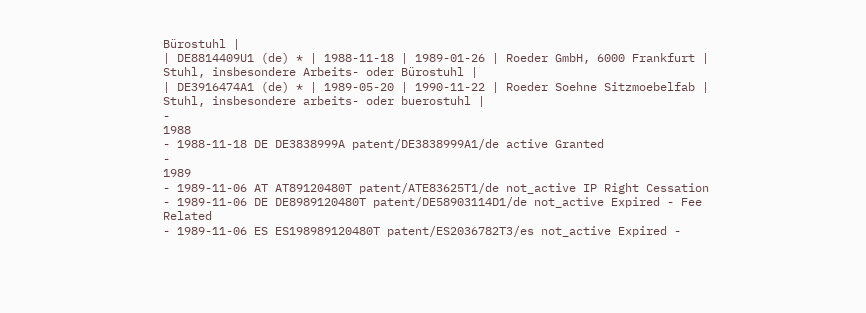Bürostuhl |
| DE8814409U1 (de) * | 1988-11-18 | 1989-01-26 | Roeder GmbH, 6000 Frankfurt | Stuhl, insbesondere Arbeits- oder Bürostuhl |
| DE3916474A1 (de) * | 1989-05-20 | 1990-11-22 | Roeder Soehne Sitzmoebelfab | Stuhl, insbesondere arbeits- oder buerostuhl |
-
1988
- 1988-11-18 DE DE3838999A patent/DE3838999A1/de active Granted
-
1989
- 1989-11-06 AT AT89120480T patent/ATE83625T1/de not_active IP Right Cessation
- 1989-11-06 DE DE8989120480T patent/DE58903114D1/de not_active Expired - Fee Related
- 1989-11-06 ES ES198989120480T patent/ES2036782T3/es not_active Expired -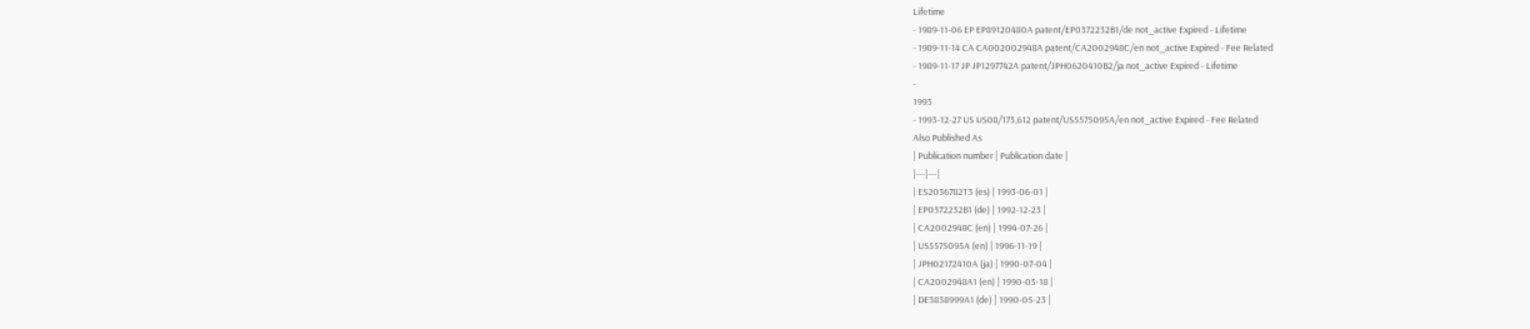Lifetime
- 1989-11-06 EP EP89120480A patent/EP0372232B1/de not_active Expired - Lifetime
- 1989-11-14 CA CA002002948A patent/CA2002948C/en not_active Expired - Fee Related
- 1989-11-17 JP JP1297742A patent/JPH0620410B2/ja not_active Expired - Lifetime
-
1993
- 1993-12-27 US US08/173,612 patent/US5575095A/en not_active Expired - Fee Related
Also Published As
| Publication number | Publication date |
|---|---|
| ES2036782T3 (es) | 1993-06-01 |
| EP0372232B1 (de) | 1992-12-23 |
| CA2002948C (en) | 1994-07-26 |
| US5575095A (en) | 1996-11-19 |
| JPH02172410A (ja) | 1990-07-04 |
| CA2002948A1 (en) | 1990-05-18 |
| DE3838999A1 (de) | 1990-05-23 |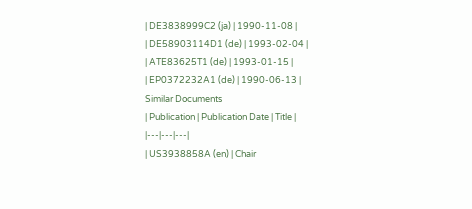| DE3838999C2 (ja) | 1990-11-08 |
| DE58903114D1 (de) | 1993-02-04 |
| ATE83625T1 (de) | 1993-01-15 |
| EP0372232A1 (de) | 1990-06-13 |
Similar Documents
| Publication | Publication Date | Title |
|---|---|---|
| US3938858A (en) | Chair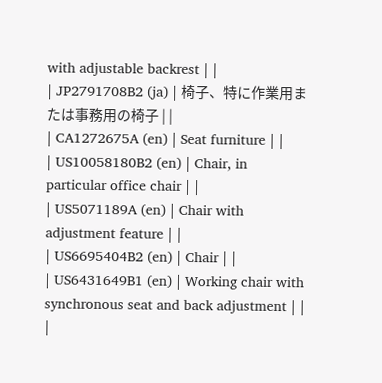with adjustable backrest | |
| JP2791708B2 (ja) | 椅子、特に作業用または事務用の椅子 | |
| CA1272675A (en) | Seat furniture | |
| US10058180B2 (en) | Chair, in particular office chair | |
| US5071189A (en) | Chair with adjustment feature | |
| US6695404B2 (en) | Chair | |
| US6431649B1 (en) | Working chair with synchronous seat and back adjustment | |
|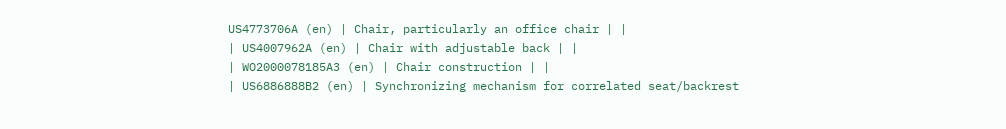US4773706A (en) | Chair, particularly an office chair | |
| US4007962A (en) | Chair with adjustable back | |
| WO2000078185A3 (en) | Chair construction | |
| US6886888B2 (en) | Synchronizing mechanism for correlated seat/backrest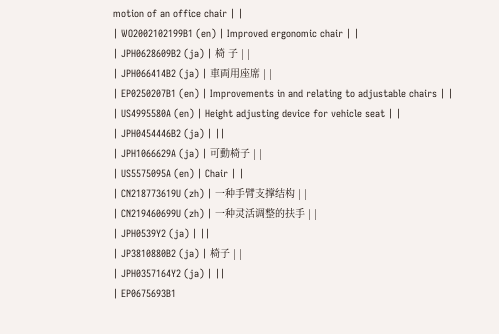motion of an office chair | |
| WO2002102199B1 (en) | Improved ergonomic chair | |
| JPH0628609B2 (ja) | 椅 子 | |
| JPH066414B2 (ja) | 車両用座席 | |
| EP0250207B1 (en) | Improvements in and relating to adjustable chairs | |
| US4995580A (en) | Height adjusting device for vehicle seat | |
| JPH0454446B2 (ja) | ||
| JPH1066629A (ja) | 可動椅子 | |
| US5575095A (en) | Chair | |
| CN218773619U (zh) | 一种手臂支撑结构 | |
| CN219460699U (zh) | 一种灵活调整的扶手 | |
| JPH0539Y2 (ja) | ||
| JP3810880B2 (ja) | 椅子 | |
| JPH0357164Y2 (ja) | ||
| EP0675693B1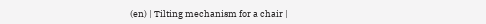(en) | Tilting mechanism for a chair |